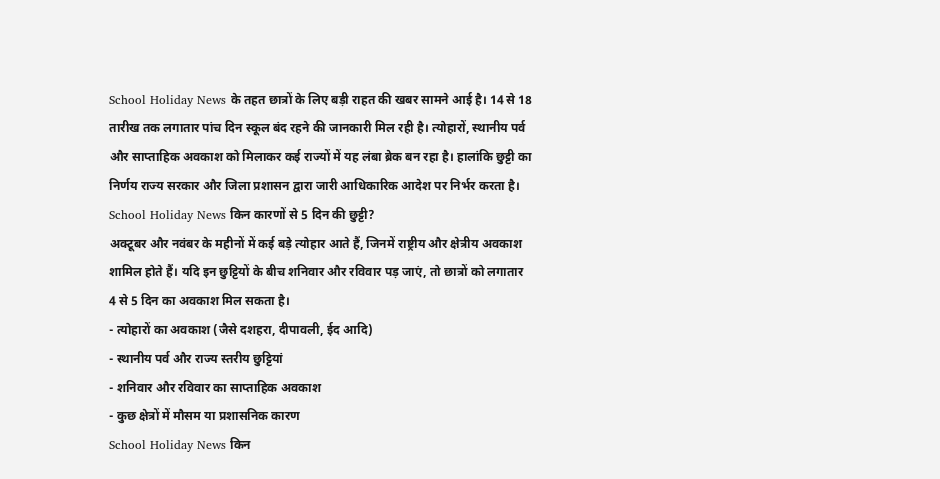School Holiday News के तहत छात्रों के लिए बड़ी राहत की खबर सामने आई है। 14 से 18 तारीख तक लगातार पांच दिन स्कूल बंद रहने की जानकारी मिल रही है। त्योहारों, स्थानीय पर्व और साप्ताहिक अवकाश को मिलाकर कई राज्यों में यह लंबा ब्रेक बन रहा है। हालांकि छुट्टी का निर्णय राज्य सरकार और जिला प्रशासन द्वारा जारी आधिकारिक आदेश पर निर्भर करता है।
School Holiday News किन कारणों से 5 दिन की छुट्टी?
अक्टूबर और नवंबर के महीनों में कई बड़े त्योहार आते हैं, जिनमें राष्ट्रीय और क्षेत्रीय अवकाश शामिल होते हैं। यदि इन छुट्टियों के बीच शनिवार और रविवार पड़ जाएं, तो छात्रों को लगातार 4 से 5 दिन का अवकाश मिल सकता है।
- त्योहारों का अवकाश (जैसे दशहरा, दीपावली, ईद आदि)
- स्थानीय पर्व और राज्य स्तरीय छुट्टियां
- शनिवार और रविवार का साप्ताहिक अवकाश
- कुछ क्षेत्रों में मौसम या प्रशासनिक कारण
School Holiday News किन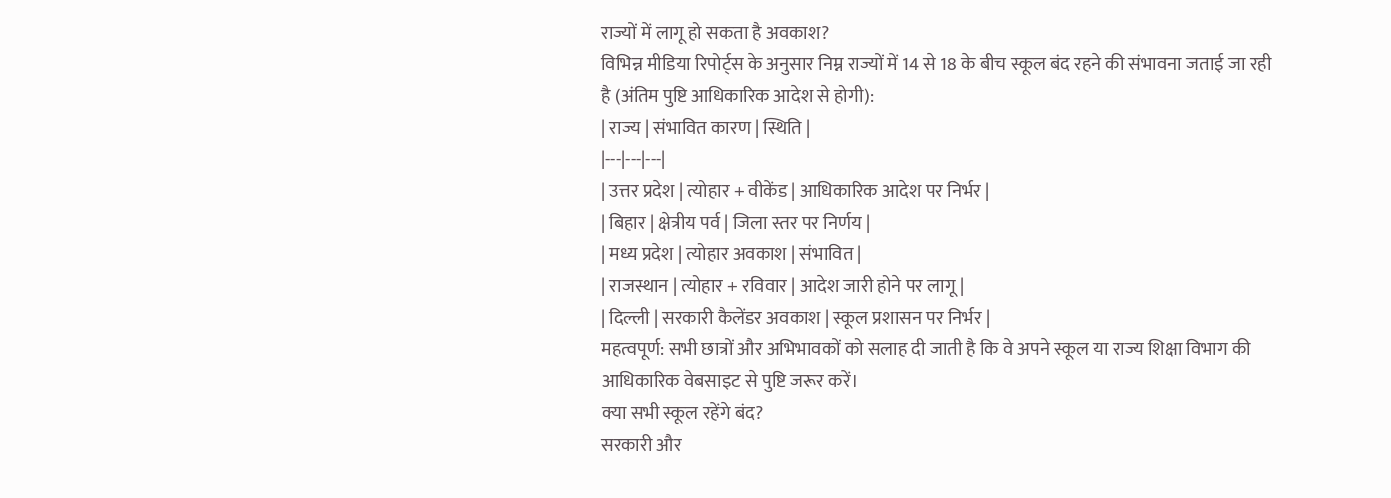राज्यों में लागू हो सकता है अवकाश?
विभिन्न मीडिया रिपोर्ट्स के अनुसार निम्न राज्यों में 14 से 18 के बीच स्कूल बंद रहने की संभावना जताई जा रही है (अंतिम पुष्टि आधिकारिक आदेश से होगी):
| राज्य | संभावित कारण | स्थिति |
|---|---|---|
| उत्तर प्रदेश | त्योहार + वीकेंड | आधिकारिक आदेश पर निर्भर |
| बिहार | क्षेत्रीय पर्व | जिला स्तर पर निर्णय |
| मध्य प्रदेश | त्योहार अवकाश | संभावित |
| राजस्थान | त्योहार + रविवार | आदेश जारी होने पर लागू |
| दिल्ली | सरकारी कैलेंडर अवकाश | स्कूल प्रशासन पर निर्भर |
महत्वपूर्ण: सभी छात्रों और अभिभावकों को सलाह दी जाती है कि वे अपने स्कूल या राज्य शिक्षा विभाग की आधिकारिक वेबसाइट से पुष्टि जरूर करें।
क्या सभी स्कूल रहेंगे बंद?
सरकारी और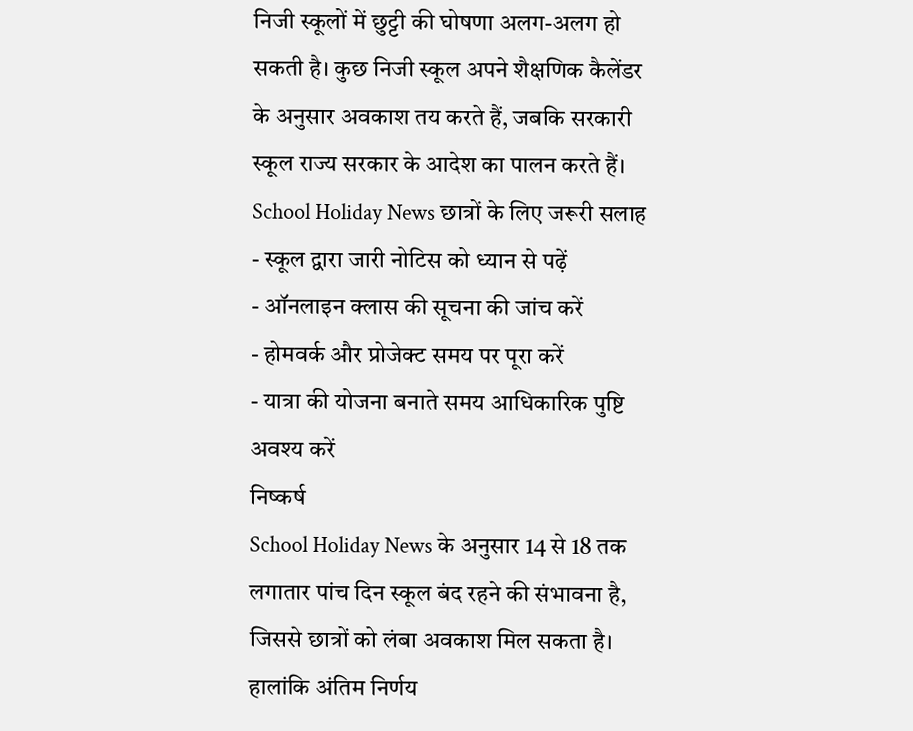निजी स्कूलों में छुट्टी की घोषणा अलग-अलग हो सकती है। कुछ निजी स्कूल अपने शैक्षणिक कैलेंडर के अनुसार अवकाश तय करते हैं, जबकि सरकारी स्कूल राज्य सरकार के आदेश का पालन करते हैं।
School Holiday News छात्रों के लिए जरूरी सलाह
- स्कूल द्वारा जारी नोटिस को ध्यान से पढ़ें
- ऑनलाइन क्लास की सूचना की जांच करें
- होमवर्क और प्रोजेक्ट समय पर पूरा करें
- यात्रा की योजना बनाते समय आधिकारिक पुष्टि अवश्य करें
निष्कर्ष
School Holiday News के अनुसार 14 से 18 तक लगातार पांच दिन स्कूल बंद रहने की संभावना है, जिससे छात्रों को लंबा अवकाश मिल सकता है। हालांकि अंतिम निर्णय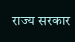राज्य सरकार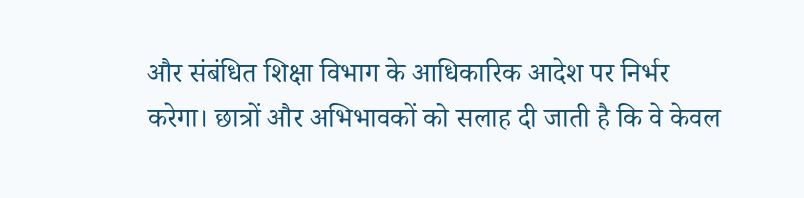और संबंधित शिक्षा विभाग के आधिकारिक आदेश पर निर्भर करेगा। छात्रों और अभिभावकों को सलाह दी जाती है कि वे केवल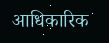आधिकारिक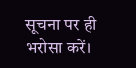सूचना पर ही भरोसा करें।